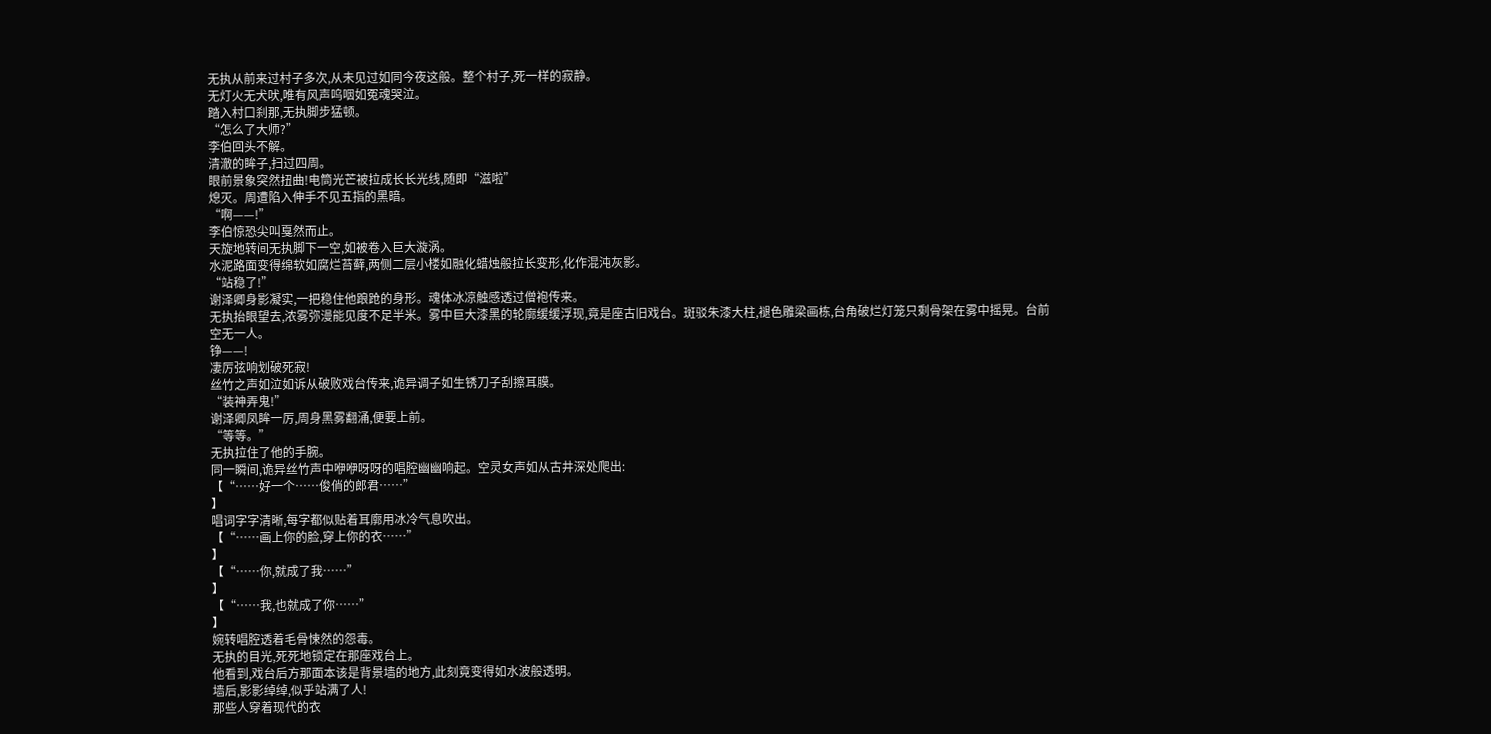无执从前来过村子多次,从未见过如同今夜这般。整个村子,死一样的寂静。
无灯火无犬吠,唯有风声呜咽如冤魂哭泣。
踏入村口刹那,无执脚步猛顿。
“怎么了大师?”
李伯回头不解。
清澈的眸子,扫过四周。
眼前景象突然扭曲!电筒光芒被拉成长长光线,随即“滋啦”
熄灭。周遭陷入伸手不见五指的黑暗。
“啊——!”
李伯惊恐尖叫戛然而止。
天旋地转间无执脚下一空,如被卷入巨大漩涡。
水泥路面变得绵软如腐烂苔藓,两侧二层小楼如融化蜡烛般拉长变形,化作混沌灰影。
“站稳了!”
谢泽卿身影凝实,一把稳住他踉跄的身形。魂体冰凉触感透过僧袍传来。
无执抬眼望去,浓雾弥漫能见度不足半米。雾中巨大漆黑的轮廓缓缓浮现,竟是座古旧戏台。斑驳朱漆大柱,褪色雕梁画栋,台角破烂灯笼只剩骨架在雾中摇晃。台前空无一人。
铮——!
凄厉弦响划破死寂!
丝竹之声如泣如诉从破败戏台传来,诡异调子如生锈刀子刮擦耳膜。
“装神弄鬼!”
谢泽卿凤眸一厉,周身黑雾翻涌,便要上前。
“等等。”
无执拉住了他的手腕。
同一瞬间,诡异丝竹声中咿咿呀呀的唱腔幽幽响起。空灵女声如从古井深处爬出:
【“……好一个……俊俏的郎君……”
】
唱词字字清晰,每字都似贴着耳廓用冰冷气息吹出。
【“……画上你的脸,穿上你的衣……”
】
【“……你,就成了我……”
】
【“……我,也就成了你……”
】
婉转唱腔透着毛骨悚然的怨毒。
无执的目光,死死地锁定在那座戏台上。
他看到,戏台后方那面本该是背景墙的地方,此刻竟变得如水波般透明。
墙后,影影绰绰,似乎站满了人!
那些人穿着现代的衣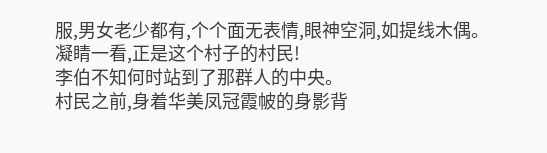服,男女老少都有,个个面无表情,眼神空洞,如提线木偶。
凝睛一看,正是这个村子的村民!
李伯不知何时站到了那群人的中央。
村民之前,身着华美凤冠霞帔的身影背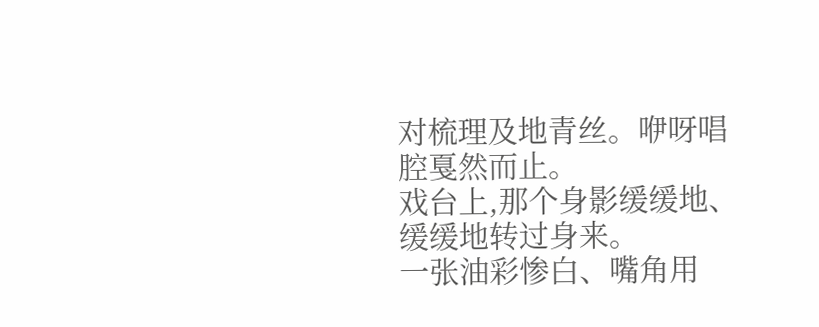对梳理及地青丝。咿呀唱腔戛然而止。
戏台上,那个身影缓缓地、缓缓地转过身来。
一张油彩惨白、嘴角用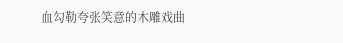血勾勒夸张笑意的木雕戏曲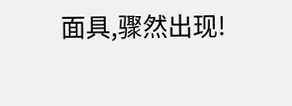面具,骤然出现!